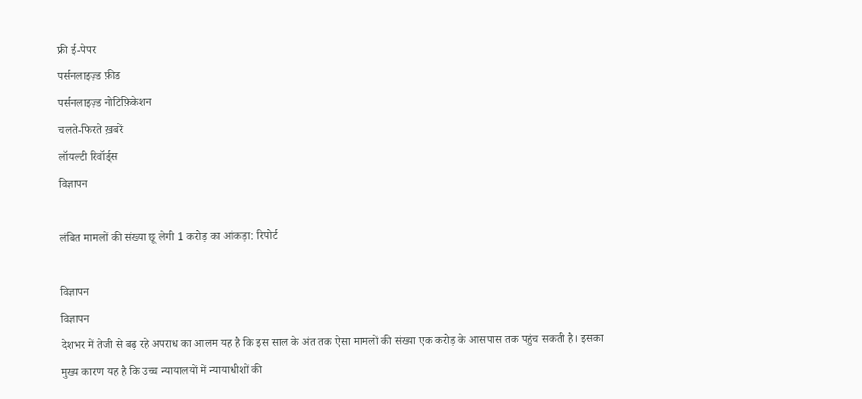फ्री ई-पेपर
पर्सनलाइज़्ड फ़ीड
पर्सनलाइज़्ड नोटिफ़िकेशन
चलते-फिरते ख़बरें
लॉयल्टी रिवॉर्ड्स
विज्ञापन

लंबित मामलों की संख्या छू लेगी 1 करोड़ का आंकड़ा: रिपोर्ट

विज्ञापन
विज्ञापन
देशभर में तेजी से बढ़ रहे अपराध का आलम यह है कि इस साल के अंत तक ऐसा मामलों की संख्या एक करोड़ के आसपास तक पहुंच सकती है। इसका मुख्य कारण यह है कि उच्च न्यायालयों में न्यायाधीशों की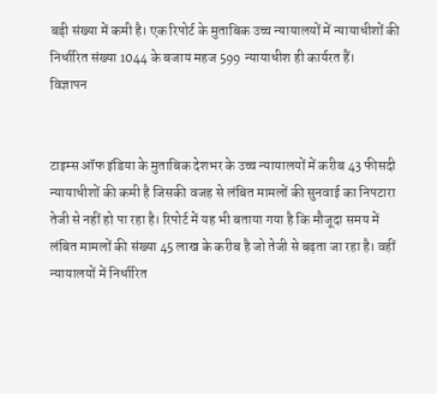बड़ी संख्या में कमी है। एक रिपोर्ट के मुताबिक उच्च न्यायालयों में न्यायाधीशों की निर्धारित संख्या 1044 के बजाय महज 599 न्यायाधीश ही कार्यरत हैं।
विज्ञापन


टाइम्स ऑफ इंडिया के मुताबिक देशभर के उच्च न्यायालयों में करीब 43 फीसदी न्यायाधीशों की कमी है जिसकी वजह से लंबित मामलों की सुनवाई का निपटारा तेजी से नहीं हो पा रहा है। रिपोर्ट में यह भी बताया गया है कि मौजूदा समय में लंबित मामलों की संख्या 45 लाख के करीब है जो तेजी से बढ़ता जा रहा है। वहीं न्यायालयों में निर्धारित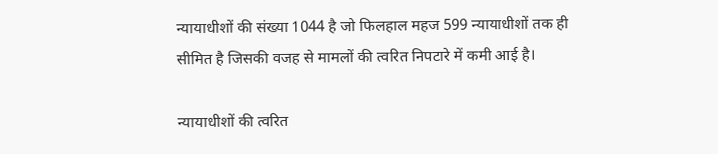न्यायाधीशों की संख्या 1044 है जो फिलहाल महज 599 न्यायाधीशों तक ही सीमित है जिसकी वजह से मामलों की त्वरित निपटारे में कमी आई है।

न्यायाधीशों की त्वरित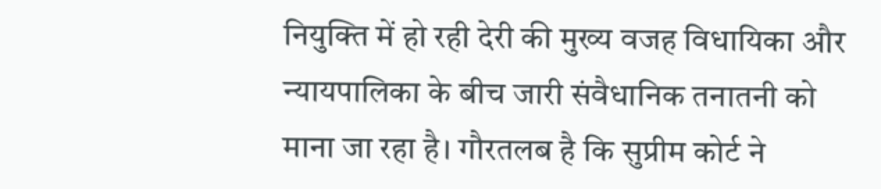नियुक्ति में हो रही देरी की मुख्य वजह विधायिका और न्यायपालिका के बीच जारी संवैधानिक तनातनी को माना जा रहा है। गौरतलब है कि सुप्रीम कोर्ट ने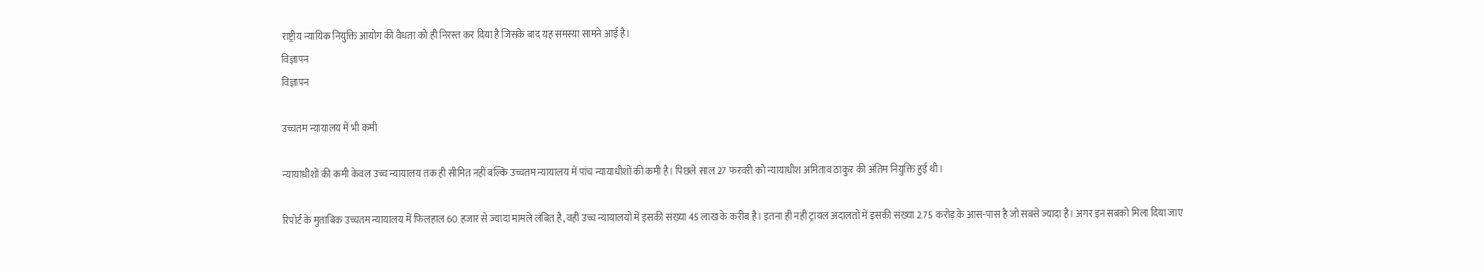राष्ट्रीय न्यायिक नियुक्ति आयोग की वैधता को ही निरस्त कर दिया है जिसके बाद यह समस्या सामने आई है।
विज्ञापन
विज्ञापन

उच्चतम न्यायालय में भी कमी

न्यायाधीशों की कमी केवल उच्च न्यायालय तक ही सीमित नहीं बल्कि उच्चतम न्यायालय में पांच न्यायाधीशों की कमी है। पिछले साल 27 फरवरी को न्यायाधीश अमिताव ठाकुर की अंतिम नियुक्ति हुई थी।

रिपोर्ट के मुताबिक उच्चतम न्यायालय में फिलहाल 60 हजार से ज्यादा मामले लंबित है, वहीं उच्च न्यायालयों में इसकी संख्या 45 लाख के करीब है। इतना ही नहीं ट्रायल अदालतों में इसकी संख्या 2.75 करोड़ के आस-पास है जो सबसे ज्यादा है। अगर इन सबको मिला दिया जाए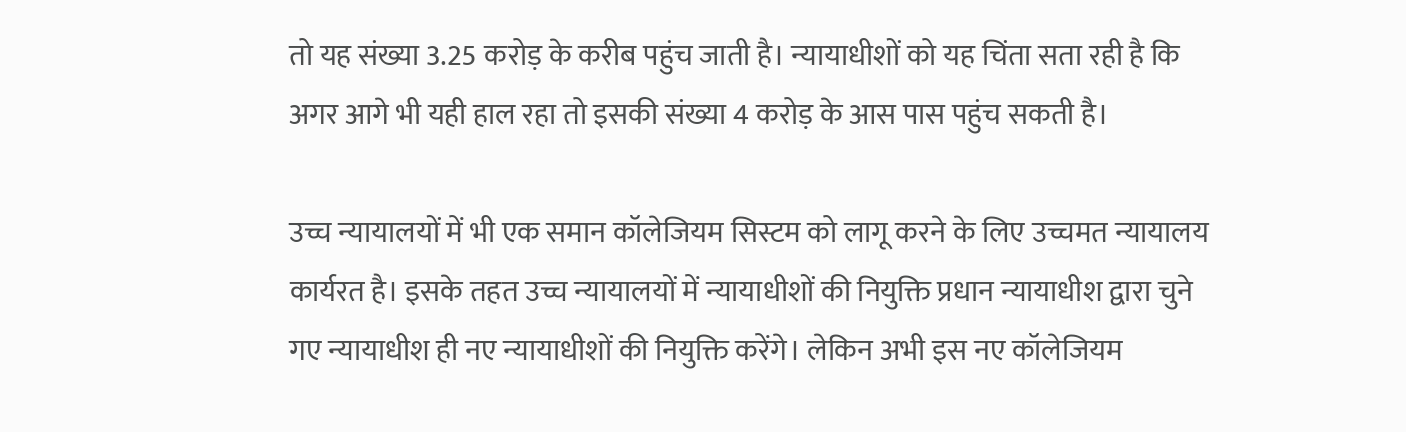तो यह संख्या 3.25 करोड़ के करीब पहुंच जाती है। न्यायाधीशों को यह चिंता सता रही है कि अगर आगे भी यही हाल रहा तो इसकी संख्या 4 करोड़ के आस पास पहुंच सकती है।

उच्च न्यायालयों में भी एक समान कॉलेजियम सिस्टम को लागू करने के लिए उच्चमत न्यायालय कार्यरत है। इसके तहत उच्च न्यायालयों में न्यायाधीशों की नियुक्ति प्रधान न्यायाधीश द्वारा चुने गए न्यायाधीश ही नए न्यायाधीशों की नियुक्ति करेंगे। लेकिन अभी इस नए कॉलेजियम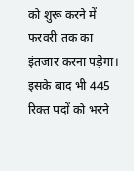को शुरू करने में फरवरी तक का इंतजार करना पड़ेगा। इसके बाद भी 445 रिक्त पदों को भरने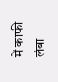में काफी लंबा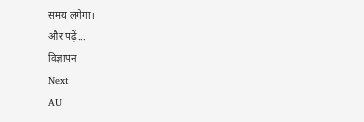समय लगेगा।
और पढ़ें...
विज्ञापन
Next
AU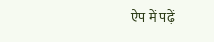ऐप में पढ़ें